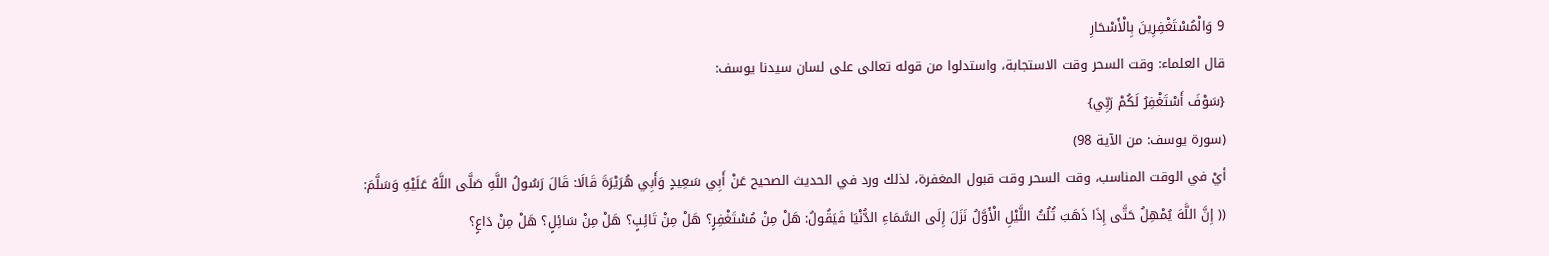9 وَالْمُسْتَغْفِرِينَ بِالْأَسْحَارِ
قال العلماء: وقت السحر وقت الاستجابة، واستدلوا من قوله تعالى على لسان سيدنا يوسف:
{سَوْفَ أَسْتَغْفِرُ لَكُمْ رَبِّي}
(سورة يوسف: من الآية 98)
أيْ في الوقت المناسب، وقت السحر وقت قبول المغفرة، لذلك ورد في الحديث الصحيح عَنْ أَبِي سَعِيدٍ وَأَبِي هُرَيْرَةَ قَالَا: قَالَ رَسُولُ اللَّهِ صَلَّى اللَّهُ عَلَيْهِ وَسَلَّمَ:
(( إِنَّ اللَّهَ يُمْهِلُ حَتَّى إِذَا ذَهَبَ ثُلُثُ اللَّيْلِ الْأَوَّلُ نَزَلَ إِلَى السَّمَاءِ الدُّنْيَا فَيَقُولُ: هَلْ مِنْ مُسْتَغْفِرٍ؟ هَلْ مِنْ تَائِبٍ؟ هَلْ مِنْ سَائِلٍ؟ هَلْ مِنْ دَاعٍ؟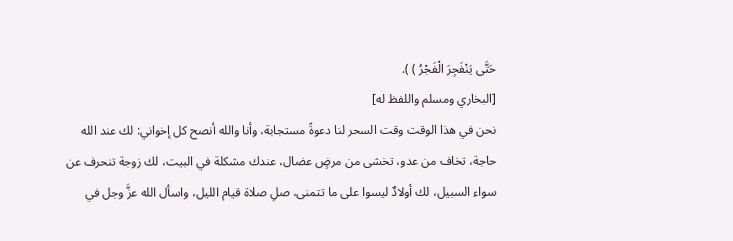حَتَّى يَنْفَجِرَ الْفَجْرُ ) ).
[البخاري ومسلم واللفظ له]
نحن في هذا الوقت وقت السحر لنا دعوةً مستجابة، وأنا والله أنصح كل إخواني: لك عند الله حاجة، تخاف من عدو، تخشى من مرضٍ عضال، عندك مشكلة في البيت، لك زوجة تنحرف عن سواء السبيل، لك أولادٌ ليسوا على ما تتمنى، صلِ صلاة قيام الليل، واسأل الله عزَّ وجل في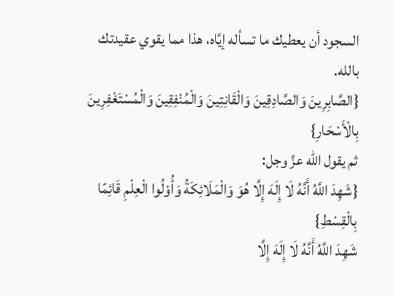السجود أن يعطيك ما تسأله إيَّاه، هذا مما يقوي عقيدتك بالله.
{الصَّابِرِينَ وَالصَّادِقِينَ وَالْقَانِتِينَ وَالْمُنْفِقِينَ وَالْمُسْتَغْفِرِينَ بِالْأَسْحَارِ}
ثم يقول الله عزَّ وجل:
{شَهِدَ اللَّهُ أَنَّهُ لَا إِلَهَ إِلَّا هُوَ وَالْمَلَائِكَةُ وَأُوْلُوا الْعِلْمِ قَائِمًا بِالْقِسْطِ}
شَهِدَ اللَّهُ أَنَّهُ لَا إِلَهَ إِلَّا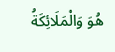هُوَ وَالْمَلَائِكَةُ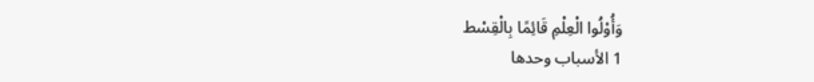وَأُوْلُوا الْعِلْمِ قَائِمًا بِالْقِسْط
1 الأسباب وحدها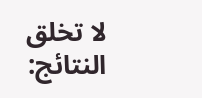لا تخلق النتائج: